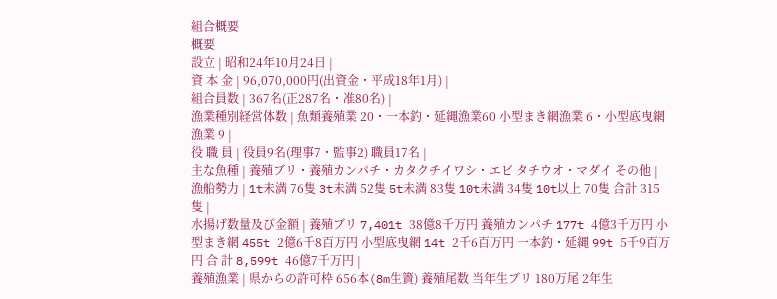組合概要
概要
設立 | 昭和24年10月24日 |
資 本 金 | 96,070,000円(出資金・平成18年1月) |
組合員数 | 367名(正287名・准80名) |
漁業種別経営体数 | 魚類養殖業 20・一本釣・延縄漁業60 小型まき網漁業 6・小型底曳網漁業 9 |
役 職 員 | 役員9名(理事7・監事2) 職員17名 |
主な魚種 | 養殖ブリ・養殖カンパチ・カタクチイワシ・エビ タチウオ・マダイ その他 |
漁船勢力 | 1t未満 76隻 3t未満 52隻 5t未満 83隻 10t未満 34隻 10t以上 70隻 合計 315隻 |
水揚げ数量及び金額 | 養殖ブリ 7,401t 38億8千万円 養殖カンパチ 177t 4億3千万円 小型まき網 455t 2億6千8百万円 小型底曳網 14t 2千6百万円 一本釣・延縄 99t 5千9百万円 合 計 8,599t 46億7千万円 |
養殖漁業 | 県からの許可枠 656本(8m生簀) 養殖尾数 当年生ブリ 180万尾 2年生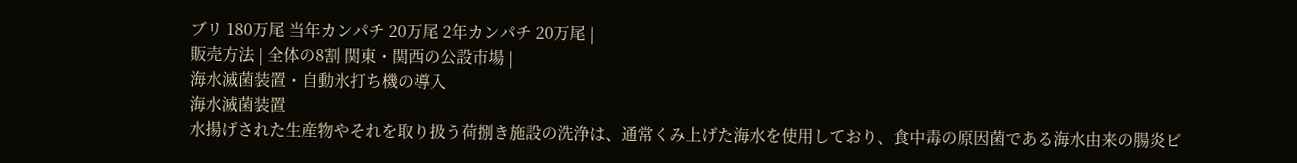ブリ 180万尾 当年カンパチ 20万尾 2年カンパチ 20万尾 |
販売方法 | 全体の8割 関東・関西の公設市場 |
海水滅菌装置・自動氷打ち機の導入
海水滅菌装置
水揚げされた生産物やそれを取り扱う荷捌き施設の洗浄は、通常くみ上げた海水を使用しており、食中毒の原因菌である海水由来の腸炎ビ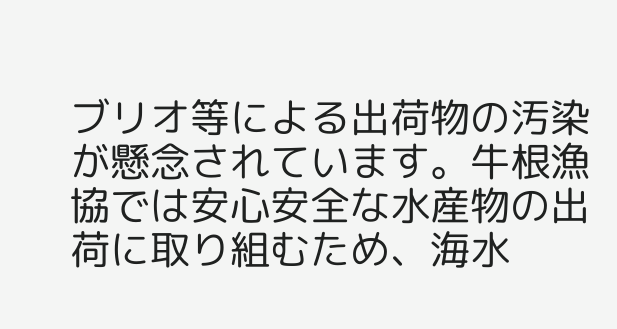ブリオ等による出荷物の汚染が懸念されています。牛根漁協では安心安全な水産物の出荷に取り組むため、海水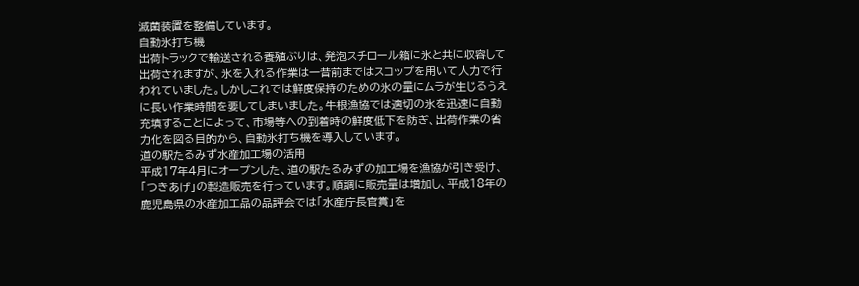滅菌装置を整備しています。
自動氷打ち機
出荷トラックで輸送される養殖ぶりは、発泡スチロール箱に氷と共に収容して出荷されますが、氷を入れる作業は一昔前まではスコップを用いて人力で行われていました。しかしこれでは鮮度保持のための氷の量にムラが生じるうえに長い作業時間を要してしまいました。牛根漁協では適切の氷を迅速に自動充填することによって、市場等への到着時の鮮度低下を防ぎ、出荷作業の省力化を図る目的から、自動氷打ち機を導入しています。
道の駅たるみず水産加工場の活用
平成17年4月にオープンした、道の駅たるみずの加工場を漁協が引き受け、「つきあげ」の製造販売を行っています。順調に販売量は増加し、平成18年の鹿児島県の水産加工品の品評会では「水産庁長官賞」を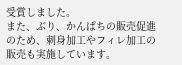受賞しました。
また、ぶり、かんぱちの販売促進のため、刺身加工やフィレ加工の販売も実施しています。